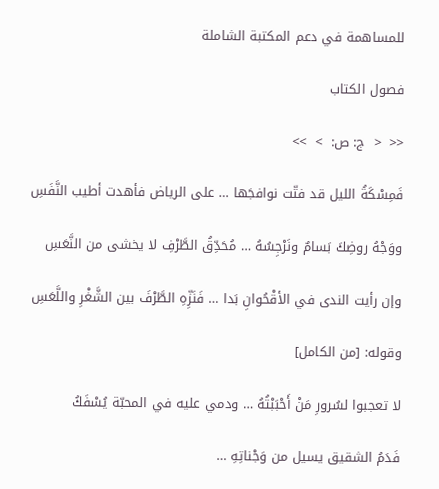للمساهمة في دعم المكتبة الشاملة

فصول الكتاب

<<  <  ج: ص:  >  >>

فَمِسْكَةُ الليل قد فتّت نوافجَها … على الرياض فأهدت أطيب النَّفَسِ

ووَجْهُ روضِكَ بَسامٌ ونَرْجِسُهُ … مُحَدِّقُ الطَّرْفِ لا يخشى من النَّعَسِ

وإن رأيت الندى في الأقْحُوانِ بَدا … فَنَزِّهِ الطَّرْفَ بين الشَّغْرِ واللَّعَسِ

وقوله: [من الكامل]

لا تعجبوا لسُرورِ مَنْ أَحْبَبْتُهُ … ودمي عليه في المحبّة يُسْفَكُ

فَدَمُ الشقيق يسيل من وَجْناتِهِ …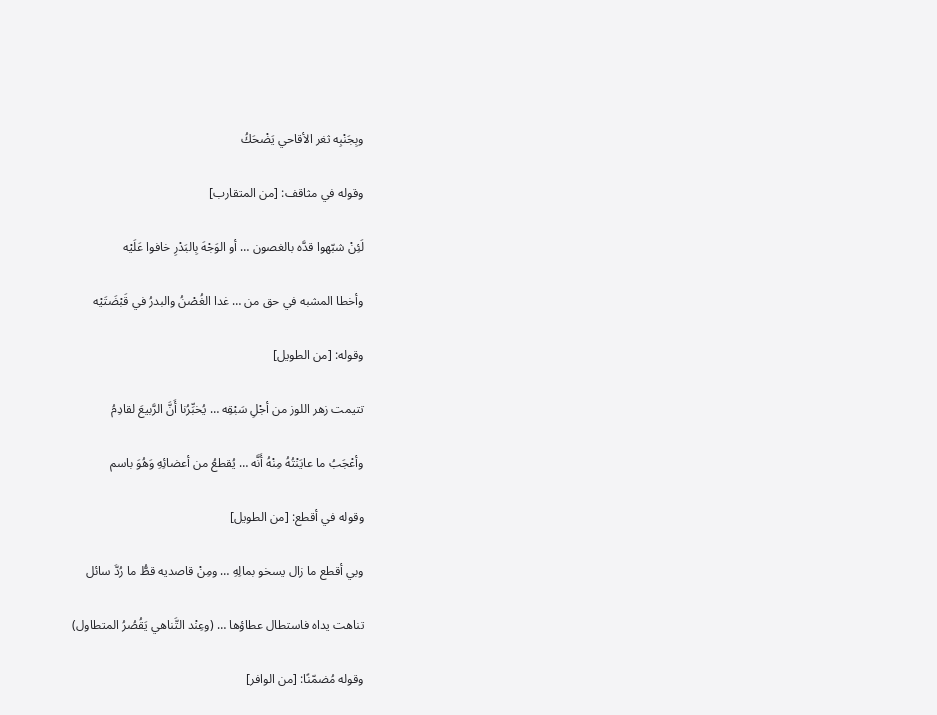وبِجَنْبِه ثغر الأقاحي يَضْحَكُ

وقوله في مثاقف: [من المتقارب]

لَئِنْ شبّهوا قدَّه بالغصون … أو الوَجْهَ بِالبَدْرِ خافوا عَلَيْه

وأخطا المشبه في حق من … غدا الغُصْنُ والبدرُ في قَبْضَتَيْه

وقوله: [من الطويل]

تتيمت زهر اللوز من أجْلِ سَبْقِه … يُخبِّرُنا أَنَّ الرَّبيعَ لقادِمُ

وأعْجَبُ ما عايَنْتُهُ مِنْهُ أَنَّه … يُقطعُ من أعضائِهِ وَهُوَ باسم

وقوله في أقطع: [من الطويل]

وبي أقطع ما زال يسخو بمالِهِ … ومِنْ قاصديه قطُّ ما رُدَّ سائل

تناهت يداه فاستطال عطاؤها … (وعِنْد التَّناهي يَقُصُرُ المتطاول)

وقوله مُضمّنًا: [من الوافر]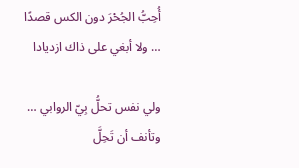أُحِبُّ الجُحْرَ دون الكس قصدًا … ولا أبغي على ذاك ازديادا

ولي نفس تحلُّ بِيّ الروابي … وتأنف أن تَحِلَّ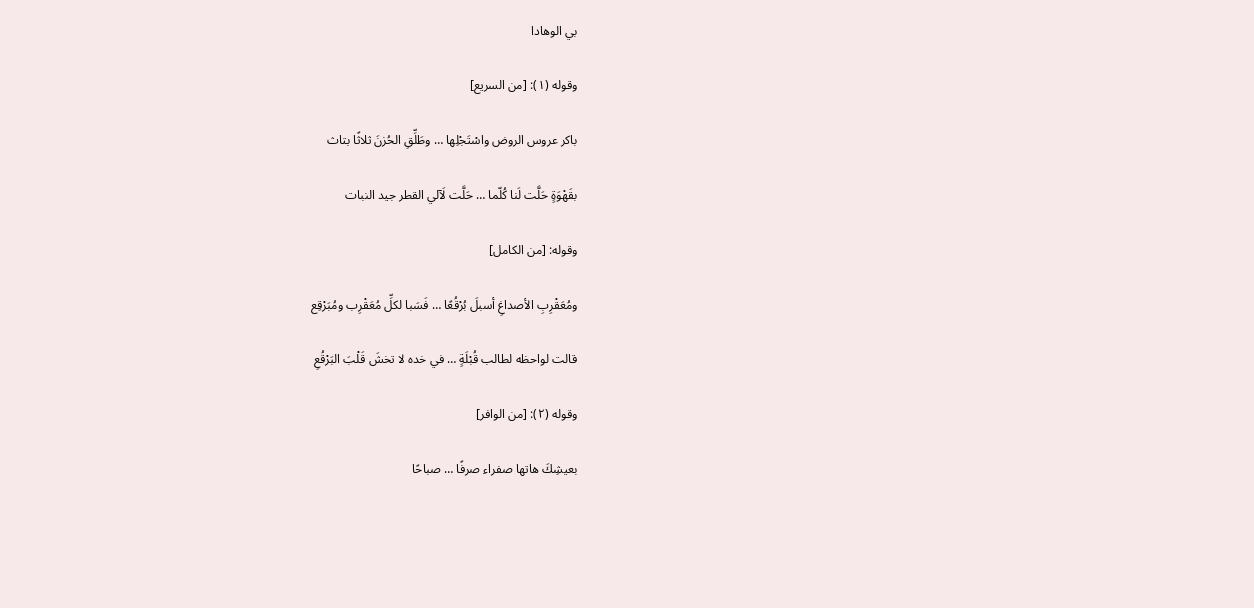بي الوهادا

وقوله (١): [من السريع]

باكر عروس الروض واسْتَجْلِها … وطَلِّقِ الحُزنَ ثلاثًا بتاث

بقَهْوَةٍ حَلَّت لَنا كُلّما … حَلَّت لَآلي القطر جيد النبات

وقوله: [من الكامل]

ومُعَقْرِبِ الأصداغِ أسبلَ بُرْقُعًا … فَسَبا لكلِّ مُعَقْرِب ومُبَرْقِع

قالت لواحظه لطالب قُبْلَةٍ … في خده لا تخشَ قَلْبَ البَرْقُعِ

وقوله (٢): [من الوافر]

بعيشِكَ هاتها صفراء صرفًا … صباحًا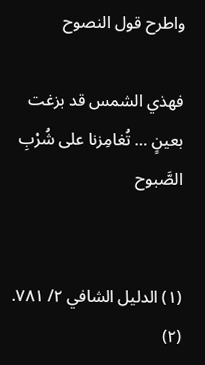واطرح قول النصوح

فهذي الشمس قد بزغت بعينٍ … تُغامِزنا على شُرْبِ الصَّبوح


(١) الدليل الشافي ٢/ ٧٨١.
(٢)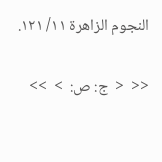النجوم الزاهرة ١١/ ١٢١.

<<  <  ج: ص:  >  >>